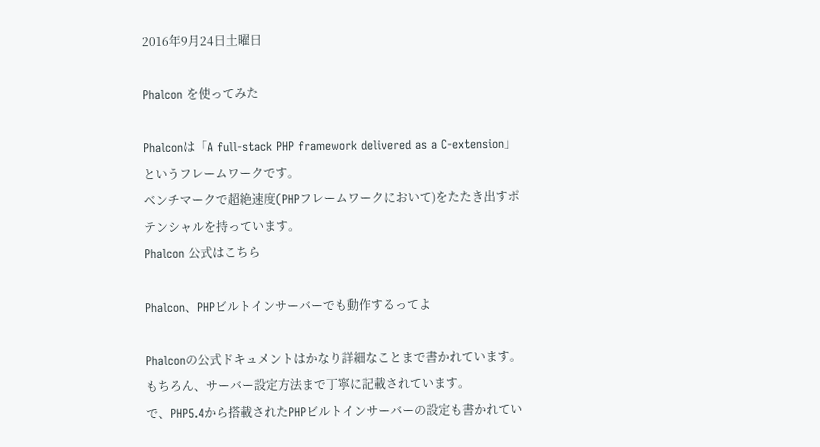2016年9月24日土曜日

Phalcon を使ってみた

Phalconは「A full-stack PHP framework delivered as a C-extension」というフレームワークです。
ベンチマークで超絶速度(PHPフレームワークにおいて)をたたき出すポテンシャルを持っています。
Phalcon 公式はこちら

Phalcon、PHPビルトインサーバーでも動作するってよ

Phalconの公式ドキュメントはかなり詳細なことまで書かれています。
もちろん、サーバー設定方法まで丁寧に記載されています。
で、PHP5.4から搭載されたPHPビルトインサーバーの設定も書かれてい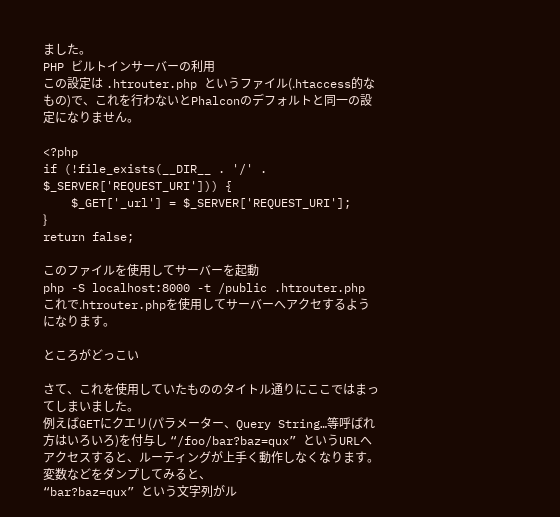ました。
PHP ビルトインサーバーの利用
この設定は .htrouter.php というファイル(.htaccess的なもの)で、これを行わないとPhalconのデフォルトと同一の設定になりません。

<?php
if (!file_exists(__DIR__ . '/' . $_SERVER['REQUEST_URI'])) {
    $_GET['_url'] = $_SERVER['REQUEST_URI'];
}
return false;

このファイルを使用してサーバーを起動
php -S localhost:8000 -t /public .htrouter.php
これで.htrouter.phpを使用してサーバーへアクセするようになります。

ところがどっこい

さて、これを使用していたもののタイトル通りにここではまってしまいました。
例えばGETにクエリ(パラメーター、Query String…等呼ばれ方はいろいろ)を付与し “/foo/bar?baz=qux” というURLへアクセスすると、ルーティングが上手く動作しなくなります。
変数などをダンプしてみると、
“bar?baz=qux” という文字列がル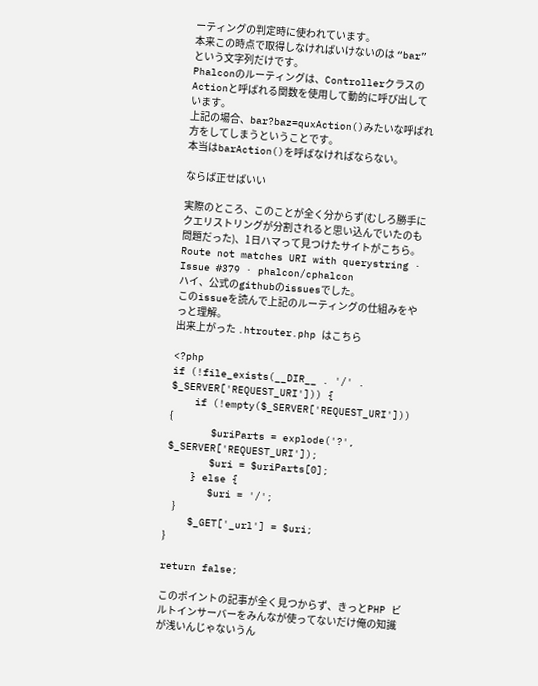ーティングの判定時に使われています。
本来この時点で取得しなければいけないのは “bar” という文字列だけです。
Phalconのルーティングは、ControllerクラスのActionと呼ばれる関数を使用して動的に呼び出しています。
上記の場合、bar?baz=quxAction()みたいな呼ばれ方をしてしまうということです。
本当はbarAction()を呼ばなければならない。

ならば正せばいい

実際のところ、このことが全く分からず(むしろ勝手にクエリストリングが分割されると思い込んでいたのも問題だった)、1日ハマって見つけたサイトがこちら。
Route not matches URI with querystring · Issue #379 · phalcon/cphalcon
ハイ、公式のgithubのissuesでした。
このissueを読んで上記のルーティングの仕組みをやっと理解。
出来上がった .htrouter.php はこちら

<?php
if (!file_exists(__DIR__ . '/' . $_SERVER['REQUEST_URI'])) {
    if (!empty($_SERVER['REQUEST_URI'])) {
       $uriParts = explode('?', $_SERVER['REQUEST_URI']);
       $uri = $uriParts[0];
    } else {
       $uri = '/';
    }
    $_GET['_url'] = $uri;
}

return false;

このポイントの記事が全く見つからず、きっとPHP ビルトインサーバーをみんなが使ってないだけ俺の知識が浅いんじゃないうん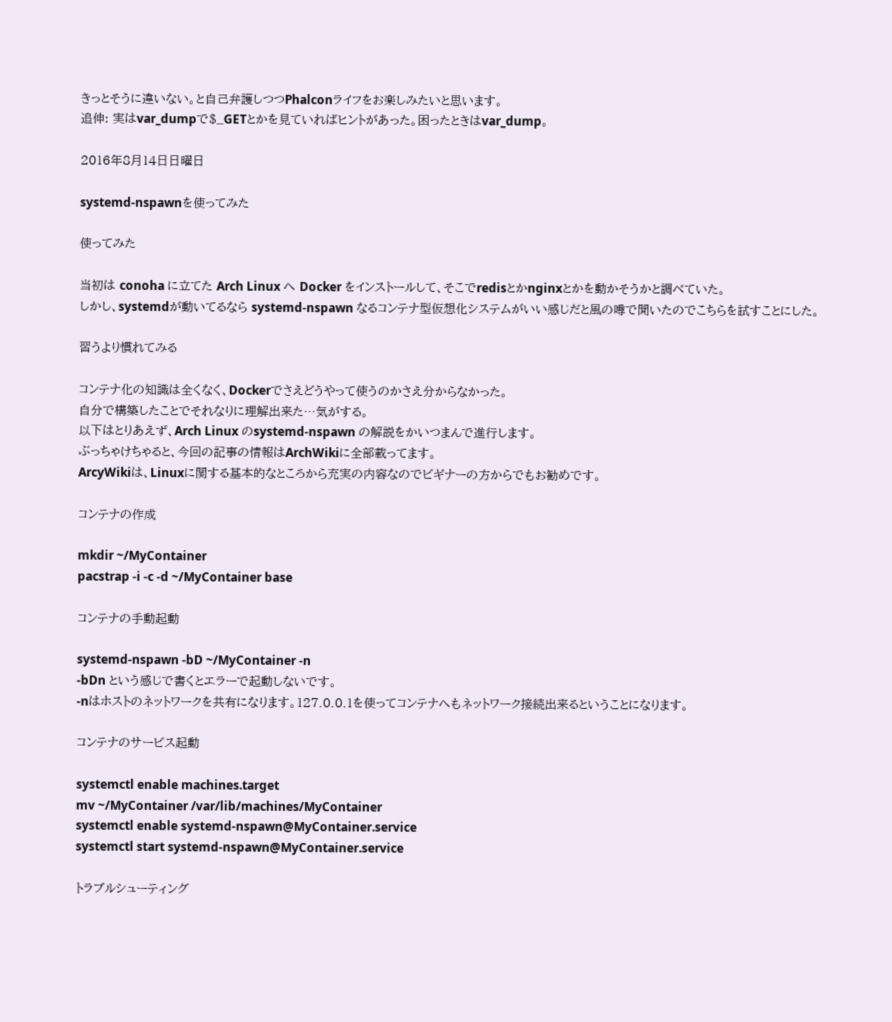きっとそうに違いない。と自己弁護しつつPhalconライフをお楽しみたいと思います。
追伸: 実はvar_dumpで$_GETとかを見ていればヒントがあった。困ったときはvar_dump。

2016年8月14日日曜日

systemd-nspawnを使ってみた

使ってみた

当初は conoha に立てた Arch Linux へ Docker をインストールして、そこでredisとかnginxとかを動かそうかと調べていた。
しかし、systemdが動いてるなら systemd-nspawn なるコンテナ型仮想化システムがいい感じだと風の噂で聞いたのでこちらを試すことにした。

習うより慣れてみる

コンテナ化の知識は全くなく、Dockerでさえどうやって使うのかさえ分からなかった。
自分で構築したことでそれなりに理解出来た…気がする。
以下はとりあえず、Arch Linux のsystemd-nspawn の解説をかいつまんで進行します。
ぶっちゃけちゃると、今回の記事の情報はArchWikiに全部載ってます。
ArcyWikiは、Linuxに関する基本的なところから充実の内容なのでビギナーの方からでもお勧めです。

コンテナの作成

mkdir ~/MyContainer
pacstrap -i -c -d ~/MyContainer base

コンテナの手動起動

systemd-nspawn -bD ~/MyContainer -n
-bDn という感じで書くとエラーで起動しないです。
-nはホストのネットワークを共有になります。127.0.0.1を使ってコンテナへもネットワーク接続出来るということになります。

コンテナのサービス起動

systemctl enable machines.target
mv ~/MyContainer /var/lib/machines/MyContainer
systemctl enable systemd-nspawn@MyContainer.service
systemctl start systemd-nspawn@MyContainer.service

トラブルシューティング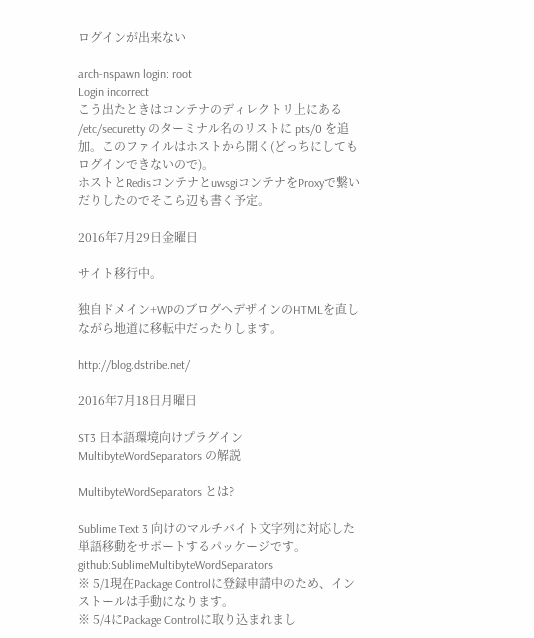ログインが出来ない

arch-nspawn login: root
Login incorrect
こう出たときはコンテナのディレクトリ上にある /etc/securetty のターミナル名のリストに pts/0 を追加。このファイルはホストから開く(どっちにしてもログインできないので)。
ホストとRedisコンテナとuwsgiコンテナをProxyで繋いだりしたのでそこら辺も書く予定。

2016年7月29日金曜日

サイト移行中。

独自ドメイン+WPのブログへデザインのHTMLを直しながら地道に移転中だったりします。

http://blog.dstribe.net/

2016年7月18日月曜日

ST3 日本語環境向けプラグイン MultibyteWordSeparators の解説

MultibyteWordSeparators とは?

Sublime Text 3 向けのマルチバイト文字列に対応した単語移動をサポートするパッケージです。
github:SublimeMultibyteWordSeparators
※ 5/1現在Package Controlに登録申請中のため、インストールは手動になります。
※ 5/4にPackage Controlに取り込まれまし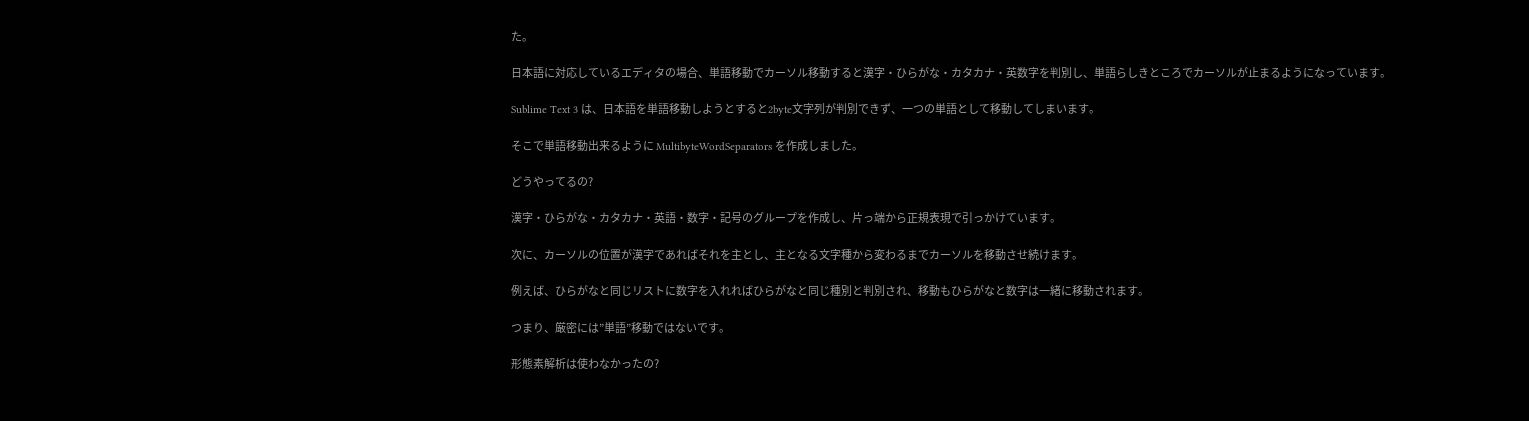た。

日本語に対応しているエディタの場合、単語移動でカーソル移動すると漢字・ひらがな・カタカナ・英数字を判別し、単語らしきところでカーソルが止まるようになっています。

Sublime Text 3 は、日本語を単語移動しようとすると2byte文字列が判別できず、一つの単語として移動してしまいます。

そこで単語移動出来るように MultibyteWordSeparators を作成しました。

どうやってるの?

漢字・ひらがな・カタカナ・英語・数字・記号のグループを作成し、片っ端から正規表現で引っかけています。

次に、カーソルの位置が漢字であればそれを主とし、主となる文字種から変わるまでカーソルを移動させ続けます。

例えば、ひらがなと同じリストに数字を入れればひらがなと同じ種別と判別され、移動もひらがなと数字は一緒に移動されます。

つまり、厳密には”単語”移動ではないです。

形態素解析は使わなかったの?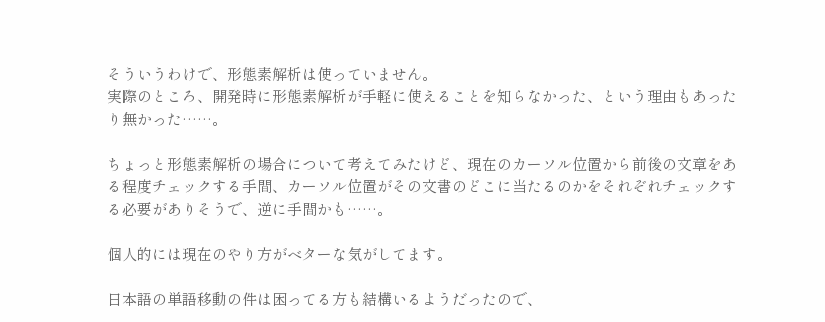そういうわけで、形態素解析は使っていません。
実際のところ、開発時に形態素解析が手軽に使えることを知らなかった、という理由もあったり無かった……。

ちょっと形態素解析の場合について考えてみたけど、現在のカーソル位置から前後の文章をある程度チェックする手間、カーソル位置がその文書のどこに当たるのかをそれぞれチェックする必要がありそうで、逆に手間かも……。

個人的には現在のやり方がベターな気がしてます。

日本語の単語移動の件は困ってる方も結構いるようだったので、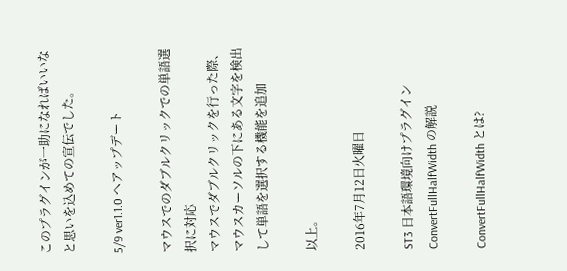このプラグインが一助になればいいなと思いを込めての宣伝でした。

5/9 ver1.1.0 へアップデート

マウスでのダブルクリックでの単語選択に対応
マウスでダブルクリックを行った際、マウスカーソルの下にある文字を検出して単語を選択する機能を追加

以上。

2016年7月12日火曜日

ST3 日本語環境向けプラグイン ConvertFullHalfWidth の解説

ConvertFullHalfWidth とは?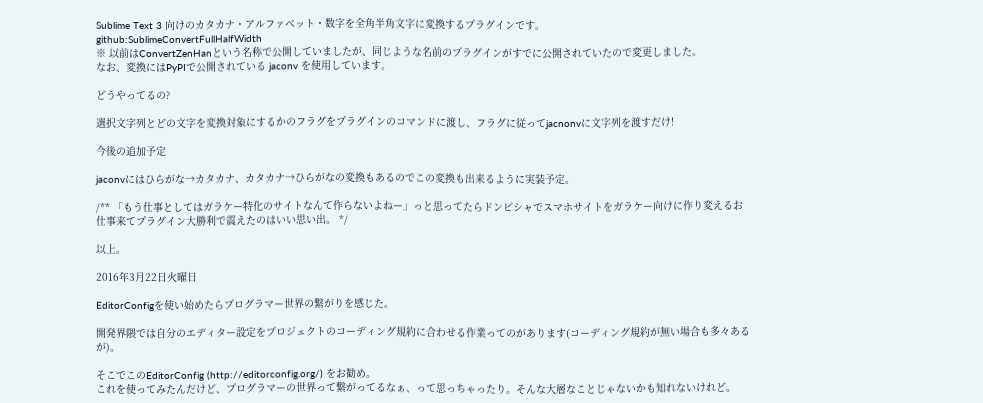Sublime Text 3 向けのカタカナ・アルファベット・数字を全角半角文字に変換するプラグインです。
github:SublimeConvertFullHalfWidth
※ 以前はConvertZenHanという名称で公開していましたが、同じような名前のプラグインがすでに公開されていたので変更しました。
なお、変換にはPyPIで公開されている jaconv を使用しています。

どうやってるの?

選択文字列とどの文字を変換対象にするかのフラグをプラグインのコマンドに渡し、フラグに従ってjacnonvに文字列を渡すだけ!

今後の追加予定

jaconvにはひらがな→カタカナ、カタカナ→ひらがなの変換もあるのでこの変換も出来るように実装予定。

/** 「もう仕事としてはガラケー特化のサイトなんて作らないよねー」っと思ってたらドンピシャでスマホサイトをガラケー向けに作り変えるお仕事来てプラグイン大勝利で震えたのはいい思い出。 */

以上。

2016年3月22日火曜日

EditorConfigを使い始めたらプログラマー世界の繋がりを感じた。

開発界隈では自分のエディター設定をプロジェクトのコーディング規約に合わせる作業ってのがあります(コーディング規約が無い場合も多々あるが)。

そこでこのEditorConfig (http://editorconfig.org/) をお勧め。
これを使ってみたんだけど、プログラマーの世界って繋がってるなぁ、って思っちゃったり。そんな大層なことじゃないかも知れないけれど。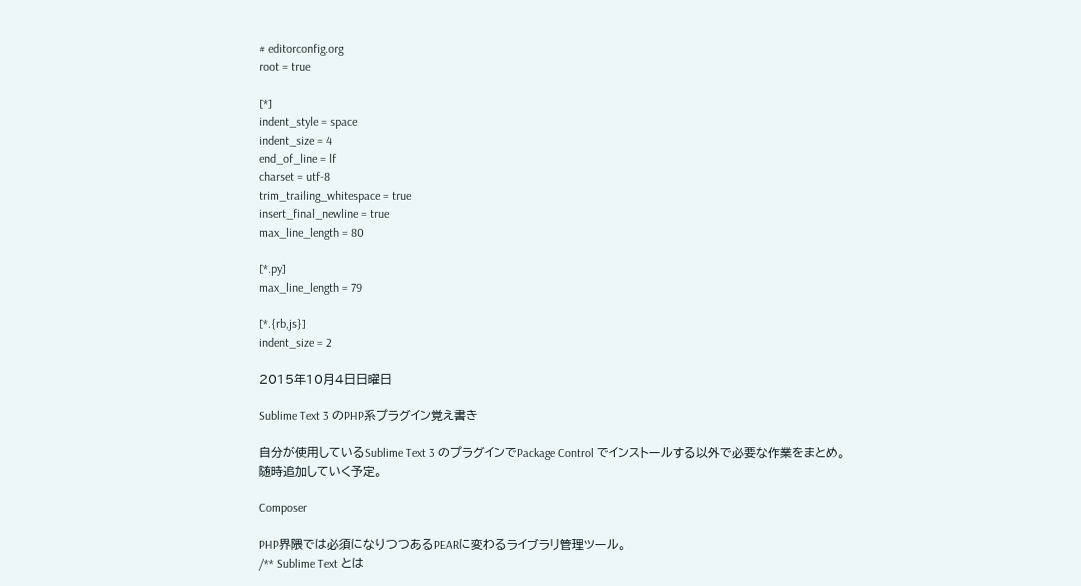# editorconfig.org
root = true

[*]
indent_style = space
indent_size = 4
end_of_line = lf
charset = utf-8
trim_trailing_whitespace = true
insert_final_newline = true
max_line_length = 80

[*.py]
max_line_length = 79

[*.{rb,js}]
indent_size = 2

2015年10月4日日曜日

Sublime Text 3 のPHP系プラグイン覚え書き

自分が使用しているSublime Text 3 のプラグインでPackage Control でインストールする以外で必要な作業をまとめ。
随時追加していく予定。

Composer

PHP界隈では必須になりつつあるPEARに変わるライブラリ管理ツール。
/** Sublime Text とは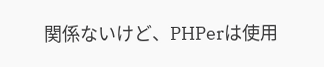関係ないけど、PHPerは使用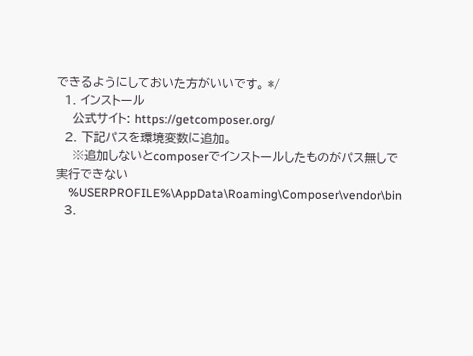できるようにしておいた方がいいです。 */
  1. インストール
    公式サイト: https://getcomposer.org/
  2. 下記パスを環境変数に追加。
    ※追加しないとcomposerでインストールしたものがパス無しで実行できない
    %USERPROFILE%\AppData\Roaming\Composer\vendor\bin
  3.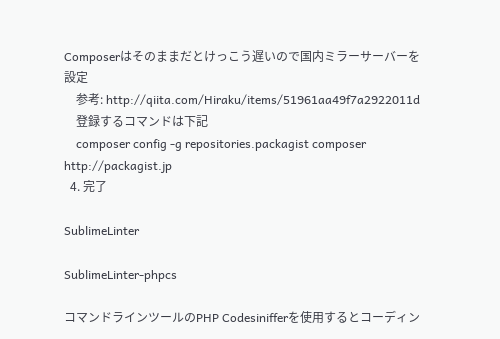Composerはそのままだとけっこう遅いので国内ミラーサーバーを設定
    参考: http://qiita.com/Hiraku/items/51961aa49f7a2922011d
    登録するコマンドは下記
    composer config -g repositories.packagist composer http://packagist.jp
  4. 完了

SublimeLinter

SublimeLinter-phpcs

コマンドラインツールのPHP Codesinifferを使用するとコーディン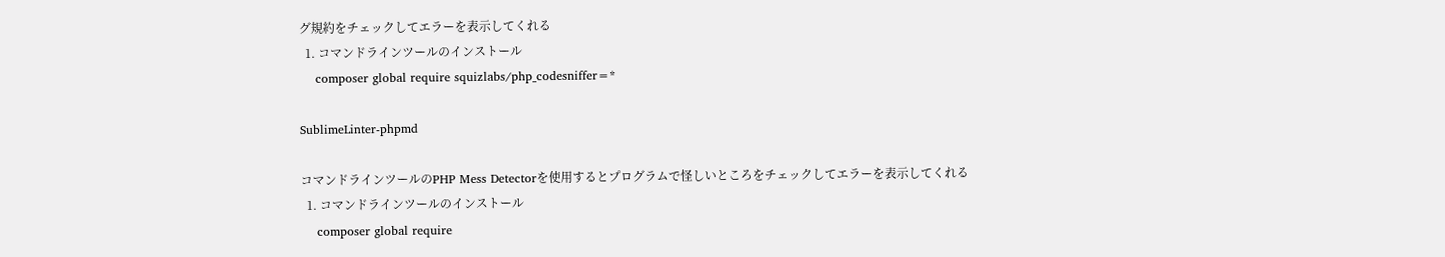グ規約をチェックしてエラーを表示してくれる
  1. コマンドラインツールのインストール
    composer global require squizlabs/php_codesniffer=*

SublimeLinter-phpmd

コマンドラインツールのPHP Mess Detectorを使用するとプログラムで怪しいところをチェックしてエラーを表示してくれる
  1. コマンドラインツールのインストール
    composer global require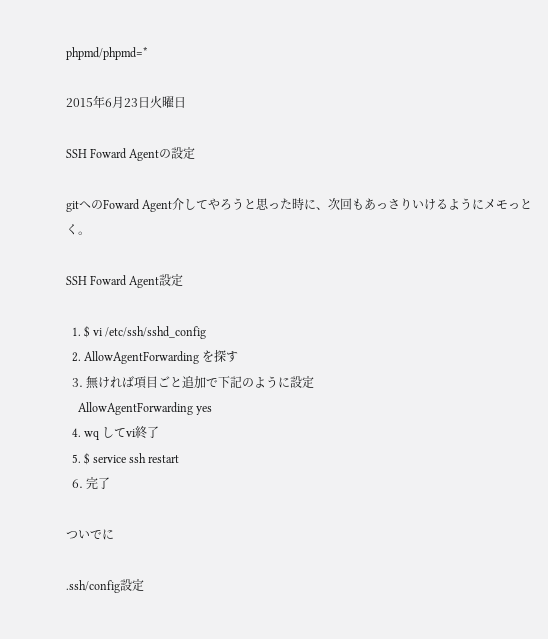phpmd/phpmd=*

2015年6月23日火曜日

SSH Foward Agentの設定

gitへのFoward Agent介してやろうと思った時に、次回もあっさりいけるようにメモっとく。

SSH Foward Agent設定

  1. $ vi /etc/ssh/sshd_config
  2. AllowAgentForwarding を探す
  3. 無ければ項目ごと追加で下記のように設定
    AllowAgentForwarding yes
  4. wq してvi終了
  5. $ service ssh restart
  6. 完了

ついでに

.ssh/config設定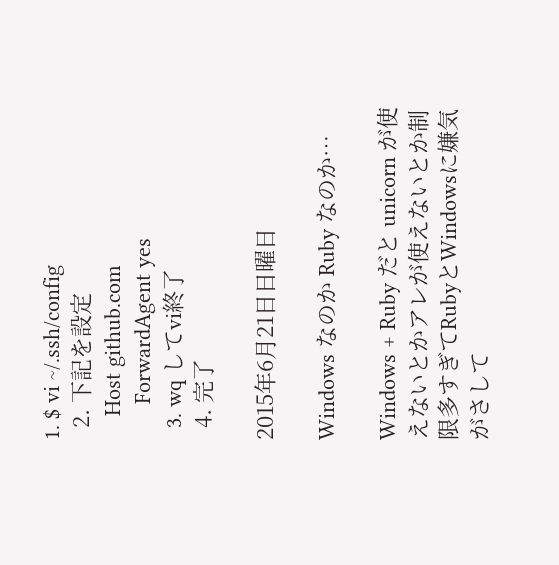1. $ vi ~/.ssh/config
  2. 下記を設定
    Host github.com
      ForwardAgent yes
  3. wq してvi終了
  4. 完了

2015年6月21日日曜日

Windows なのか Ruby なのか…

Windows + Ruby だと unicorn が使えないとかアレが使えないとか制限多すぎてRubyとWindowsに嫌気がさして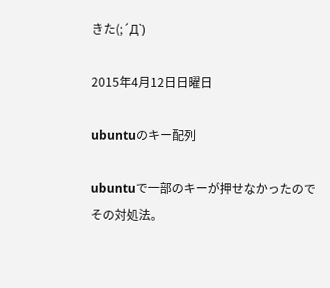きた(;´Д`)

2015年4月12日日曜日

ubuntuのキー配列

ubuntuで一部のキーが押せなかったのでその対処法。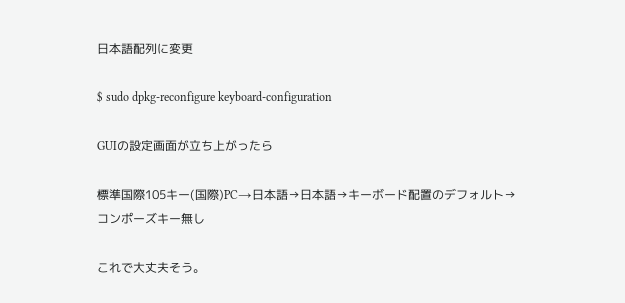日本語配列に変更

$ sudo dpkg-reconfigure keyboard-configuration

GUIの設定画面が立ち上がったら

標準国際105キー(国際)PC→日本語→日本語→キーボード配置のデフォルト→コンポーズキー無し

これで大丈夫そう。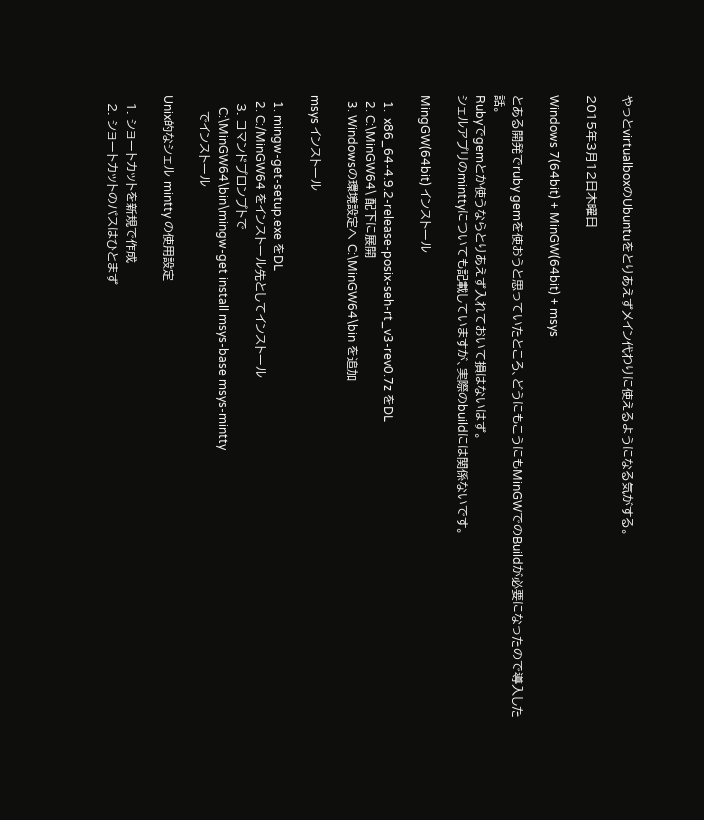やっとvirtualboxのUbuntuをとりあえずメイン代わりに使えるようになる気がする。

2015年3月12日木曜日

Windows 7(64bit) + MinGW(64bit) + msys

とある開発でruby gemを使おうと思っていたところ、どうにもこうにもMinGWでのBuildが必要になったので導入した話。
Rubyでgemとか使うならとりあえず入れておいて損はないはず。
シェルアプリのminttyについても記載していますが、実際のbuildには関係ないです。

MingGW(64bit) インストール

  1.  x86_64-4.9.2-release-posix-seh-rt_v3-rev0.7z をDL
  2. C:\MinGW64\ 配下に展開
  3. Windowsの環境設定へ C:\MinGW64\bin を追加

msys インストール

  1. mingw-get-setup.exe をDL
  2. C:/MinGW64 をインストール先としてインストール
  3. コマンドプロンプトで
    C:\MinGW64\bin\mingw-get install msys-base msys-mintty
    でインストール

Unix的なシェル mintty の使用設定

  1. ショートカットを新規で作成
  2. ショートカットのパスはひとまず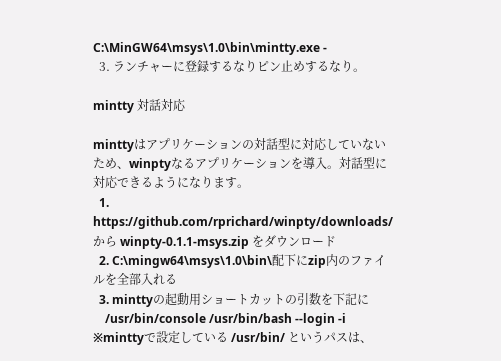C:\MinGW64\msys\1.0\bin\mintty.exe -
  3. ランチャーに登録するなりピン止めするなり。

mintty 対話対応

minttyはアプリケーションの対話型に対応していないため、winptyなるアプリケーションを導入。対話型に対応できるようになります。
  1.  https://github.com/rprichard/winpty/downloads/ から winpty-0.1.1-msys.zip をダウンロード
  2. C:\mingw64\msys\1.0\bin\配下にzip内のファイルを全部入れる
  3. minttyの起動用ショートカットの引数を下記に
    /usr/bin/console /usr/bin/bash --login -i
※minttyで設定している /usr/bin/ というパスは、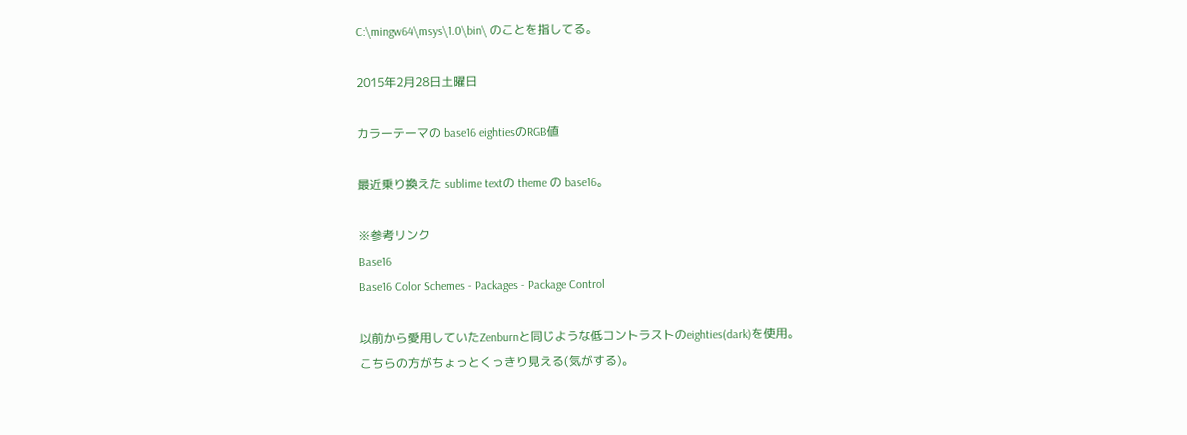C:\mingw64\msys\1.0\bin\ のことを指してる。

2015年2月28日土曜日

カラーテーマの base16 eightiesのRGB値

最近乗り換えた sublime textの theme の base16。

※参考リンク
Base16
Base16 Color Schemes - Packages - Package Control

以前から愛用していたZenburnと同じような低コントラストのeighties(dark)を使用。
こちらの方がちょっとくっきり見える(気がする)。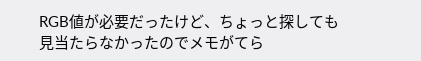RGB値が必要だったけど、ちょっと探しても見当たらなかったのでメモがてら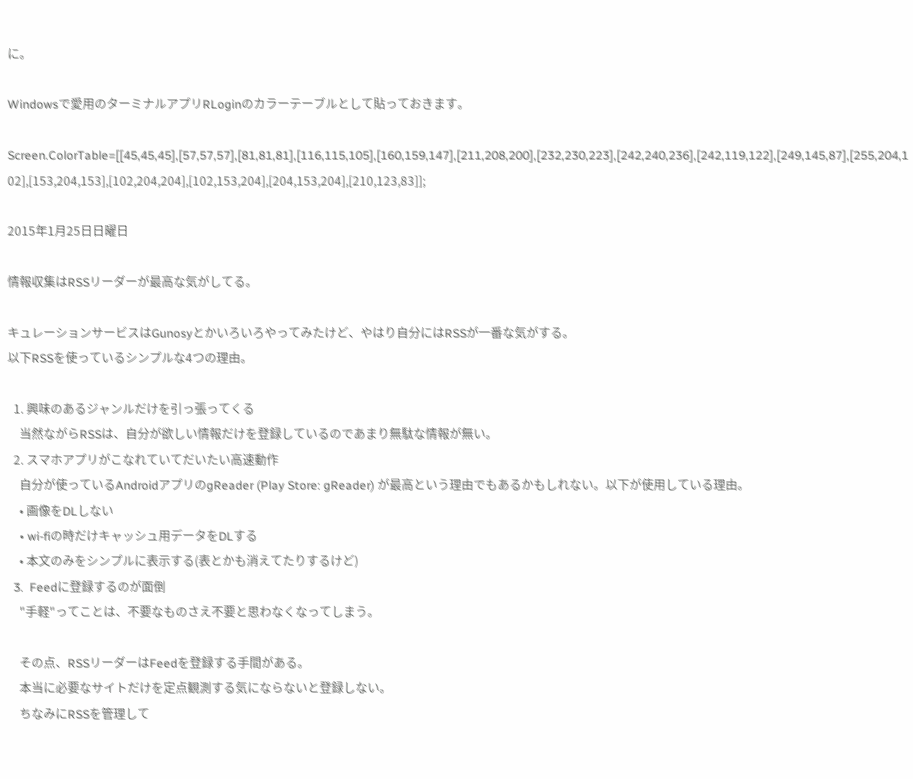に。

Windowsで愛用のターミナルアプリRLoginのカラーテーブルとして貼っておきます。

Screen.ColorTable=[[45,45,45],[57,57,57],[81,81,81],[116,115,105],[160,159,147],[211,208,200],[232,230,223],[242,240,236],[242,119,122],[249,145,87],[255,204,102],[153,204,153],[102,204,204],[102,153,204],[204,153,204],[210,123,83]];

2015年1月25日日曜日

情報収集はRSSリーダーが最高な気がしてる。

キュレーションサービスはGunosyとかいろいろやってみたけど、やはり自分にはRSSが一番な気がする。
以下RSSを使っているシンプルな4つの理由。

  1. 興味のあるジャンルだけを引っ張ってくる
    当然ながらRSSは、自分が欲しい情報だけを登録しているのであまり無駄な情報が無い。
  2. スマホアプリがこなれていてだいたい高速動作
    自分が使っているAndroidアプリのgReader (Play Store: gReader) が最高という理由でもあるかもしれない。以下が使用している理由。
    • 画像をDLしない
    • wi-fiの時だけキャッシュ用データをDLする
    • 本文のみをシンプルに表示する(表とかも消えてたりするけど)
  3.  Feedに登録するのが面倒
    "手軽"ってことは、不要なものさえ不要と思わなくなってしまう。

    その点、RSSリーダーはFeedを登録する手間がある。
    本当に必要なサイトだけを定点観測する気にならないと登録しない。
    ちなみにRSSを管理して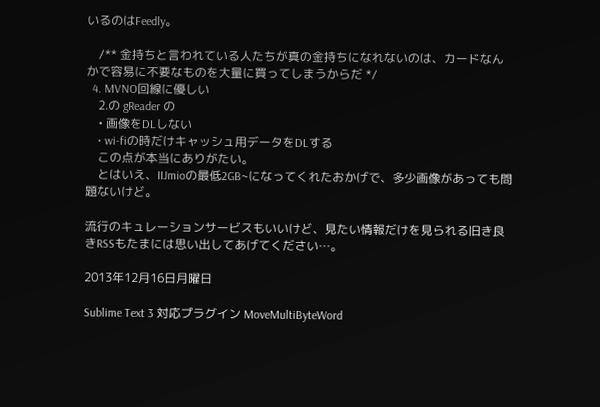いるのはFeedly。

    /** 金持ちと言われている人たちが真の金持ちになれないのは、カードなんかで容易に不要なものを大量に買ってしまうからだ */
  4. MVNO回線に優しい
    2.の gReader の
    • 画像をDLしない
    • wi-fiの時だけキャッシュ用データをDLする
    この点が本当にありがたい。
    とはいえ、IIJmioの最低2GB~になってくれたおかげで、多少画像があっても問題ないけど。

流行のキュレーションサービスもいいけど、見たい情報だけを見られる旧き良きRSSもたまには思い出してあげてください…。

2013年12月16日月曜日

Sublime Text 3 対応プラグイン MoveMultiByteWord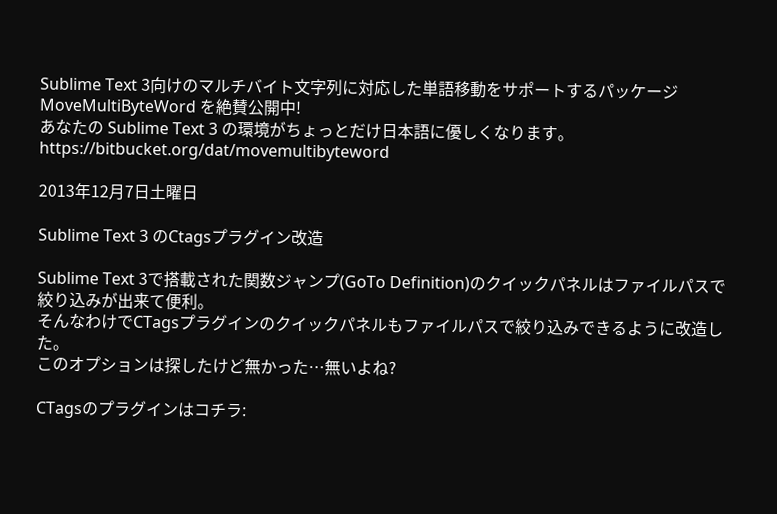Sublime Text 3向けのマルチバイト文字列に対応した単語移動をサポートするパッケージ MoveMultiByteWord を絶賛公開中!
あなたの Sublime Text 3 の環境がちょっとだけ日本語に優しくなります。
https://bitbucket.org/dat/movemultibyteword

2013年12月7日土曜日

Sublime Text 3 のCtagsプラグイン改造

Sublime Text 3で搭載された関数ジャンプ(GoTo Definition)のクイックパネルはファイルパスで絞り込みが出来て便利。
そんなわけでCTagsプラグインのクイックパネルもファイルパスで絞り込みできるように改造した。
このオプションは探したけど無かった…無いよね?

CTagsのプラグインはコチラ: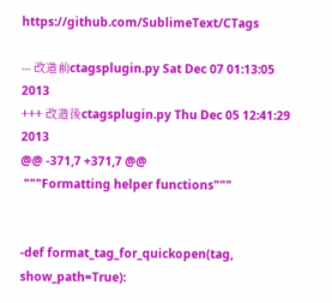https://github.com/SublimeText/CTags

--- 改造前ctagsplugin.py Sat Dec 07 01:13:05 2013
+++ 改造後ctagsplugin.py Thu Dec 05 12:41:29 2013
@@ -371,7 +371,7 @@
 """Formatting helper functions"""


-def format_tag_for_quickopen(tag, show_path=True):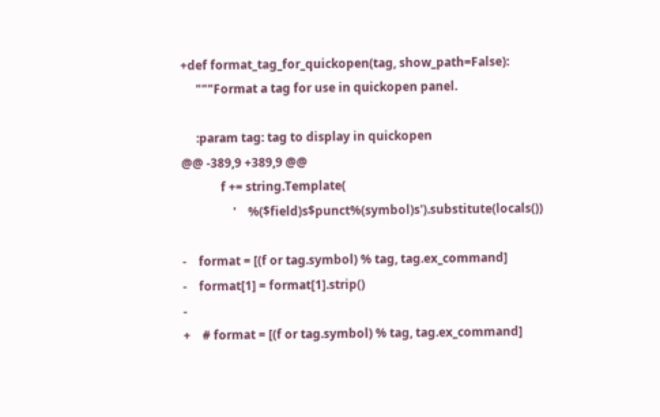+def format_tag_for_quickopen(tag, show_path=False):
     """Format a tag for use in quickopen panel.

     :param tag: tag to display in quickopen
@@ -389,9 +389,9 @@
             f += string.Template(
                 '    %($field)s$punct%(symbol)s').substitute(locals())

-    format = [(f or tag.symbol) % tag, tag.ex_command]
-    format[1] = format[1].strip()
-
+    # format = [(f or tag.symbol) % tag, tag.ex_command]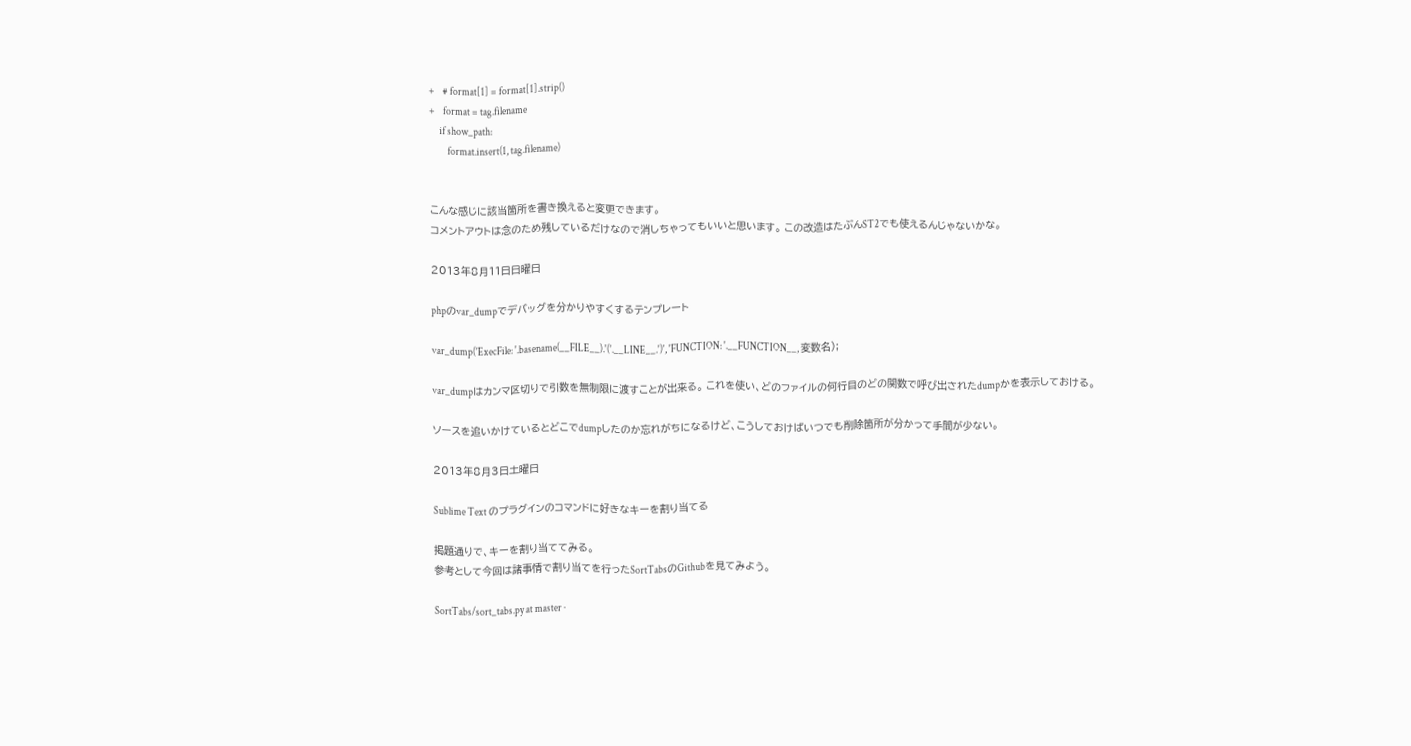+    # format[1] = format[1].strip()
+    format = tag.filename
     if show_path:
         format.insert(1, tag.filename)


こんな感じに該当箇所を書き換えると変更できます。
コメントアウトは念のため残しているだけなので消しちゃってもいいと思います。 この改造はたぶんST2でも使えるんじゃないかな。

2013年8月11日日曜日

phpのvar_dumpでデバッグを分かりやすくするテンプレート

var_dump('ExecFile: '.basename(__FILE__).'('.__LINE__.')', 'FUNCTION: '.__FUNCTION__, 変数名);

var_dumpはカンマ区切りで引数を無制限に渡すことが出来る。 これを使い、どのファイルの何行目のどの関数で呼び出されたdumpかを表示しておける。

ソースを追いかけているとどこでdumpしたのか忘れがちになるけど、こうしておけばいつでも削除箇所が分かって手間が少ない。

2013年8月3日土曜日

Sublime Text のプラグインのコマンドに好きなキーを割り当てる

掲題通りで、キーを割り当ててみる。
参考として今回は諸事情で割り当てを行ったSortTabsのGithubを見てみよう。

SortTabs/sort_tabs.py at master ·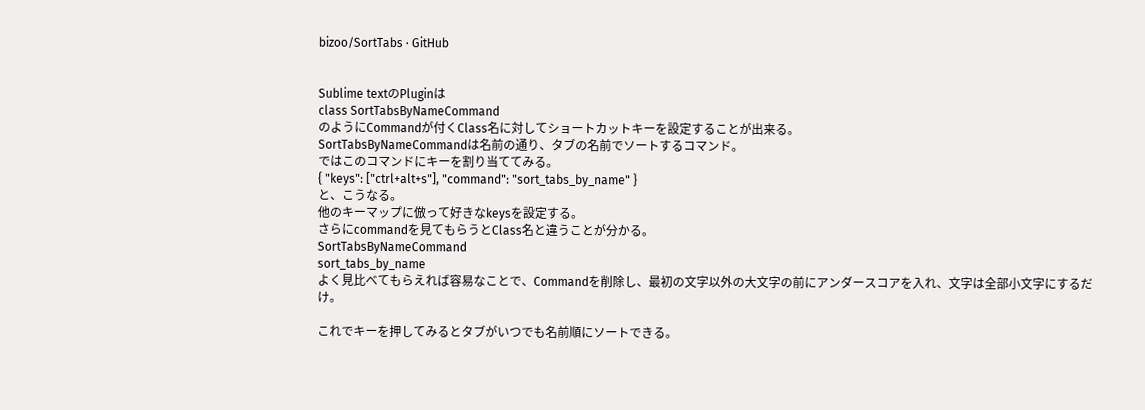bizoo/SortTabs · GitHub


Sublime textのPluginは
class SortTabsByNameCommand
のようにCommandが付くClass名に対してショートカットキーを設定することが出来る。
SortTabsByNameCommandは名前の通り、タブの名前でソートするコマンド。
ではこのコマンドにキーを割り当ててみる。
{ "keys": ["ctrl+alt+s"], "command": "sort_tabs_by_name" }
と、こうなる。
他のキーマップに倣って好きなkeysを設定する。
さらにcommandを見てもらうとClass名と違うことが分かる。
SortTabsByNameCommand
sort_tabs_by_name
よく見比べてもらえれば容易なことで、Commandを削除し、最初の文字以外の大文字の前にアンダースコアを入れ、文字は全部小文字にするだけ。

これでキーを押してみるとタブがいつでも名前順にソートできる。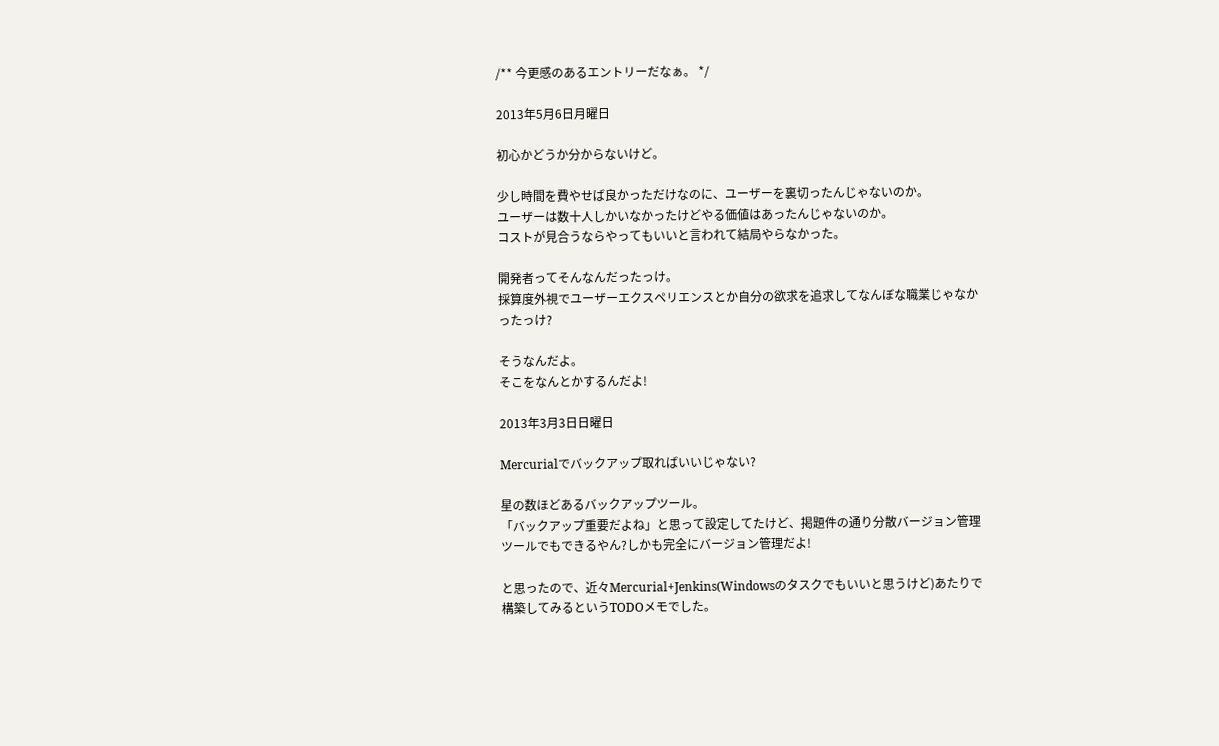/** 今更感のあるエントリーだなぁ。 */

2013年5月6日月曜日

初心かどうか分からないけど。

少し時間を費やせば良かっただけなのに、ユーザーを裏切ったんじゃないのか。
ユーザーは数十人しかいなかったけどやる価値はあったんじゃないのか。
コストが見合うならやってもいいと言われて結局やらなかった。

開発者ってそんなんだったっけ。
採算度外視でユーザーエクスペリエンスとか自分の欲求を追求してなんぼな職業じゃなかったっけ?

そうなんだよ。
そこをなんとかするんだよ!

2013年3月3日日曜日

Mercurialでバックアップ取ればいいじゃない?

星の数ほどあるバックアップツール。
「バックアップ重要だよね」と思って設定してたけど、掲題件の通り分散バージョン管理ツールでもできるやん?しかも完全にバージョン管理だよ!

と思ったので、近々Mercurial+Jenkins(Windowsのタスクでもいいと思うけど)あたりで構築してみるというTODOメモでした。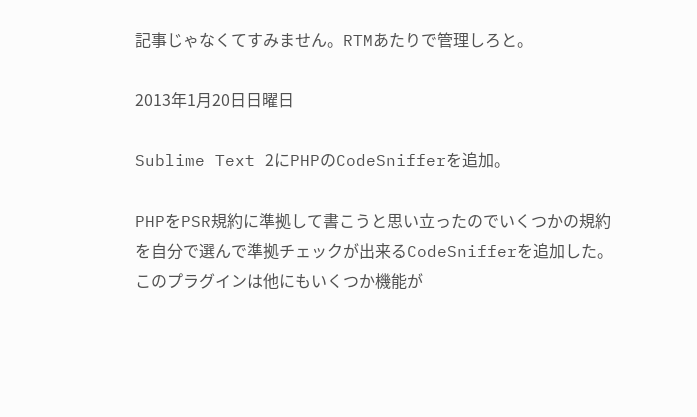記事じゃなくてすみません。RTMあたりで管理しろと。

2013年1月20日日曜日

Sublime Text 2にPHPのCodeSnifferを追加。

PHPをPSR規約に準拠して書こうと思い立ったのでいくつかの規約を自分で選んで準拠チェックが出来るCodeSnifferを追加した。
このプラグインは他にもいくつか機能が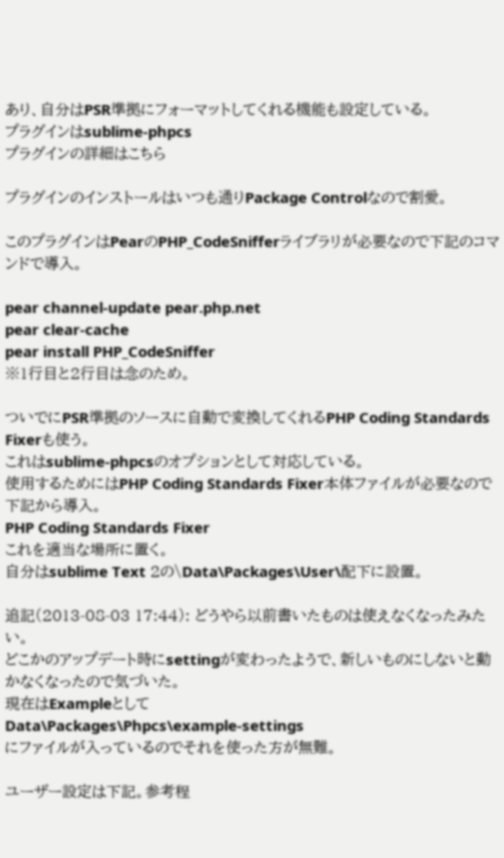あり、自分はPSR準拠にフォーマットしてくれる機能も設定している。
プラグインはsublime-phpcs
プラグインの詳細はこちら

プラグインのインストールはいつも通りPackage Controlなので割愛。

このプラグインはPearのPHP_CodeSnifferライブラリが必要なので下記のコマンドで導入。

pear channel-update pear.php.net
pear clear-cache
pear install PHP_CodeSniffer
※1行目と2行目は念のため。

ついでにPSR準拠のソースに自動で変換してくれるPHP Coding Standards Fixerも使う。
これはsublime-phpcsのオプションとして対応している。
使用するためにはPHP Coding Standards Fixer本体ファイルが必要なので下記から導入。
PHP Coding Standards Fixer
これを適当な場所に置く。
自分はsublime Text 2の\Data\Packages\User\配下に設置。

追記(2013-08-03 17:44): どうやら以前書いたものは使えなくなったみたい。
どこかのアップデート時にsettingが変わったようで、新しいものにしないと動かなくなったので気づいた。
現在はExampleとして
Data\Packages\Phpcs\example-settings
にファイルが入っているのでそれを使った方が無難。

ユーザー設定は下記。参考程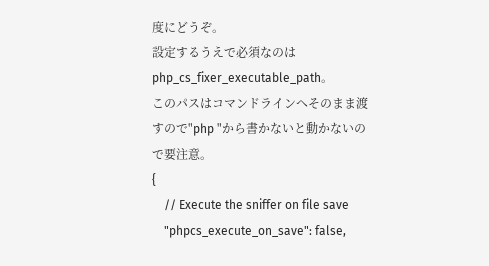度にどうぞ。
設定するうえで必須なのはphp_cs_fixer_executable_path。
このパスはコマンドラインへそのまま渡すので"php "から書かないと動かないので要注意。
{
    // Execute the sniffer on file save
    "phpcs_execute_on_save": false,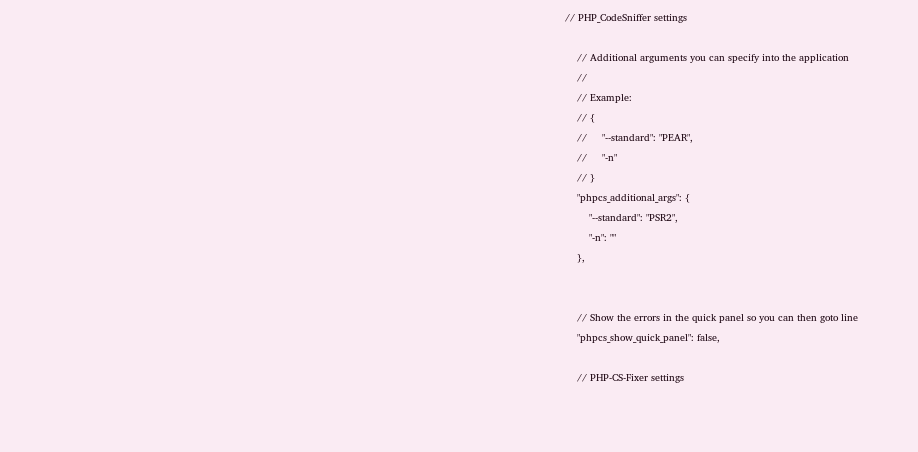// PHP_CodeSniffer settings

    // Additional arguments you can specify into the application
    //
    // Example:
    // {
    //     "--standard": "PEAR",
    //     "-n"
    // }
    "phpcs_additional_args": {
        "--standard": "PSR2",
        "-n": ""
    },


    // Show the errors in the quick panel so you can then goto line
    "phpcs_show_quick_panel": false,

    // PHP-CS-Fixer settings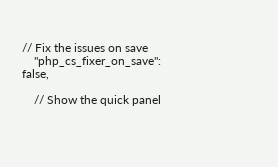// Fix the issues on save
    "php_cs_fixer_on_save": false,

    // Show the quick panel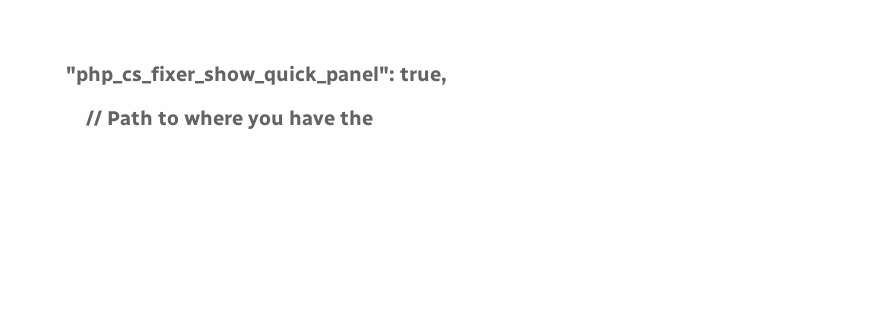"php_cs_fixer_show_quick_panel": true,

    // Path to where you have the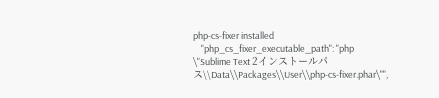php-cs-fixer installed
    "php_cs_fixer_executable_path": "php \"Sublime Text 2インストールパス\\Data\\Packages\\User\\php-cs-fixer.phar\"",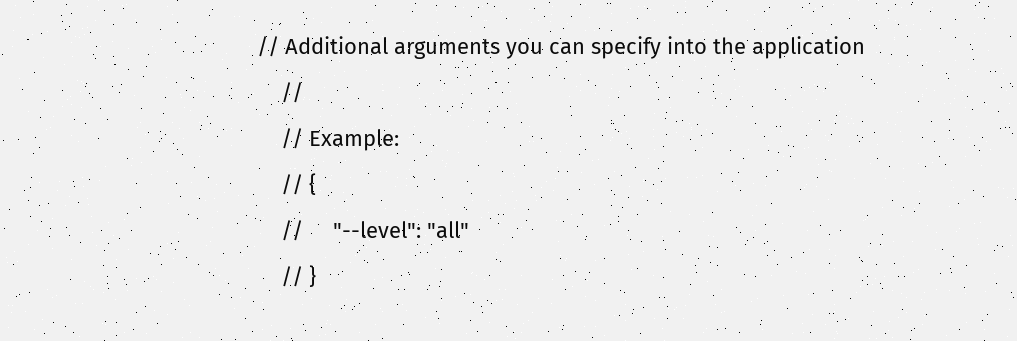// Additional arguments you can specify into the application
    //
    // Example:
    // {
    //     "--level": "all"
    // }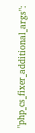"php_cs_fixer_additional_args":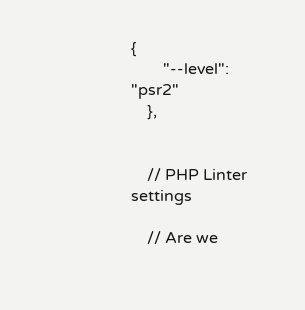{
        "--level": "psr2"
    },


    // PHP Linter settings

    // Are we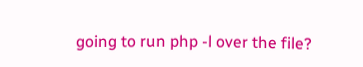going to run php -l over the file?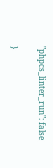"phpcs_linter_run": false

}